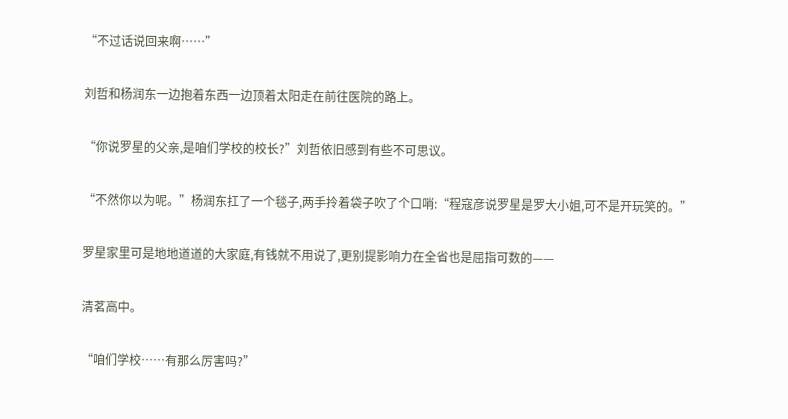“不过话说回来啊……”

刘哲和杨润东一边抱着东西一边顶着太阳走在前往医院的路上。

“你说罗星的父亲,是咱们学校的校长?”刘哲依旧感到有些不可思议。

“不然你以为呢。”杨润东扛了一个毯子,两手拎着袋子吹了个口哨:“程寇彦说罗星是罗大小姐,可不是开玩笑的。”

罗星家里可是地地道道的大家庭,有钱就不用说了,更别提影响力在全省也是屈指可数的——

清茗高中。

“咱们学校……有那么厉害吗?”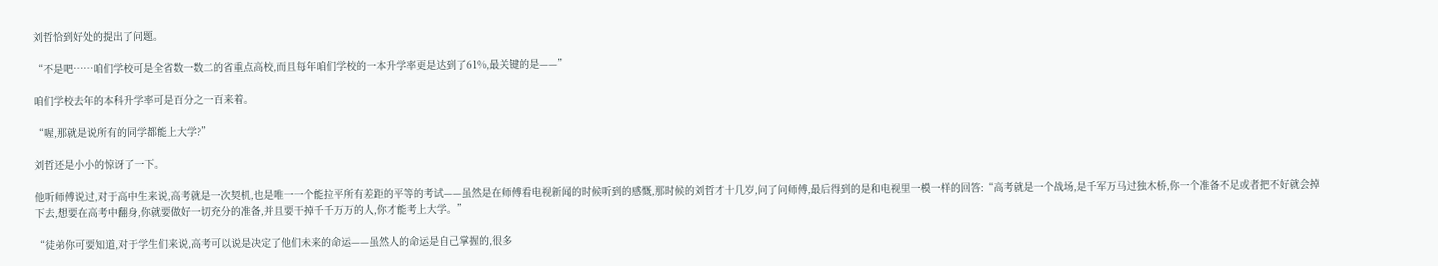刘哲恰到好处的提出了问题。

“不是吧……咱们学校可是全省数一数二的省重点高校,而且每年咱们学校的一本升学率更是达到了61%,最关键的是——”

咱们学校去年的本科升学率可是百分之一百来着。

“喔,那就是说所有的同学都能上大学?”

刘哲还是小小的惊讶了一下。

他听师傅说过,对于高中生来说,高考就是一次契机,也是唯一一个能拉平所有差距的平等的考试——虽然是在师傅看电视新闻的时候听到的感慨,那时候的刘哲才十几岁,问了问师傅,最后得到的是和电视里一模一样的回答:“高考就是一个战场,是千军万马过独木桥,你一个准备不足或者把不好就会掉下去,想要在高考中翻身,你就要做好一切充分的准备,并且要干掉千千万万的人,你才能考上大学。”

“徒弟你可要知道,对于学生们来说,高考可以说是决定了他们未来的命运——虽然人的命运是自己掌握的,很多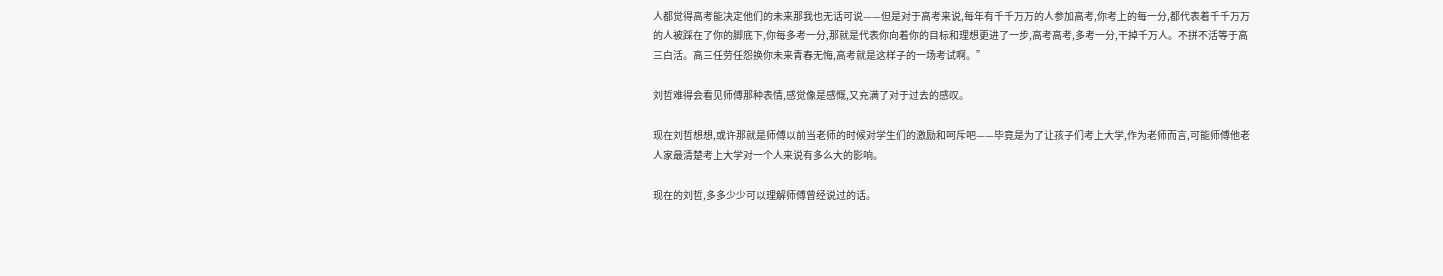人都觉得高考能决定他们的未来那我也无话可说——但是对于高考来说,每年有千千万万的人参加高考,你考上的每一分,都代表着千千万万的人被踩在了你的脚底下,你每多考一分,那就是代表你向着你的目标和理想更进了一步,高考高考,多考一分,干掉千万人。不拼不活等于高三白活。高三任劳任怨换你未来青春无悔,高考就是这样子的一场考试啊。”

刘哲难得会看见师傅那种表情,感觉像是感慨,又充满了对于过去的感叹。

现在刘哲想想,或许那就是师傅以前当老师的时候对学生们的激励和呵斥吧——毕竟是为了让孩子们考上大学,作为老师而言,可能师傅他老人家最清楚考上大学对一个人来说有多么大的影响。

现在的刘哲,多多少少可以理解师傅曾经说过的话。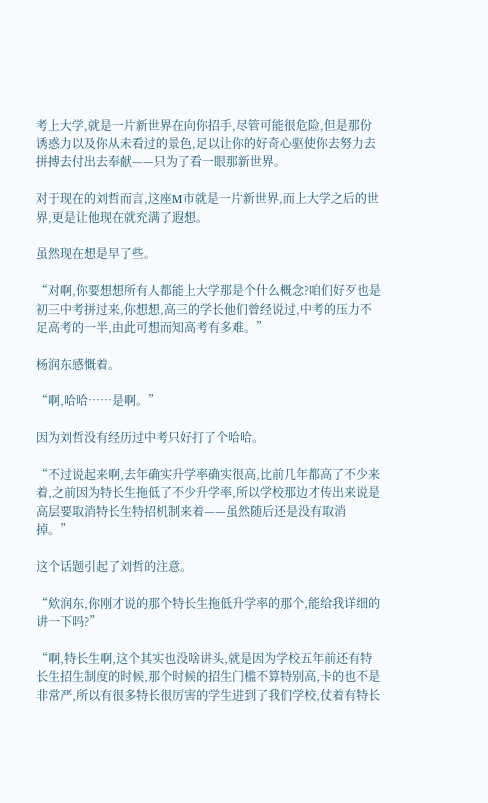考上大学,就是一片新世界在向你招手,尽管可能很危险,但是那份诱惑力以及你从未看过的景色,足以让你的好奇心驱使你去努力去拼搏去付出去奉献——只为了看一眼那新世界。

对于现在的刘哲而言,这座M市就是一片新世界,而上大学之后的世界,更是让他现在就充满了遐想。

虽然现在想是早了些。

“对啊,你要想想所有人都能上大学那是个什么概念?咱们好歹也是初三中考拼过来,你想想,高三的学长他们曾经说过,中考的压力不足高考的一半,由此可想而知高考有多难。”

杨润东感慨着。

“啊,哈哈……是啊。”

因为刘哲没有经历过中考只好打了个哈哈。

“不过说起来啊,去年确实升学率确实很高,比前几年都高了不少来着,之前因为特长生拖低了不少升学率,所以学校那边才传出来说是高层要取消特长生特招机制来着——虽然随后还是没有取消掉。”

这个话题引起了刘哲的注意。

“欸润东,你刚才说的那个特长生拖低升学率的那个,能给我详细的讲一下吗?”

“啊,特长生啊,这个其实也没啥讲头,就是因为学校五年前还有特长生招生制度的时候,那个时候的招生门槛不算特别高,卡的也不是非常严,所以有很多特长很厉害的学生进到了我们学校,仗着有特长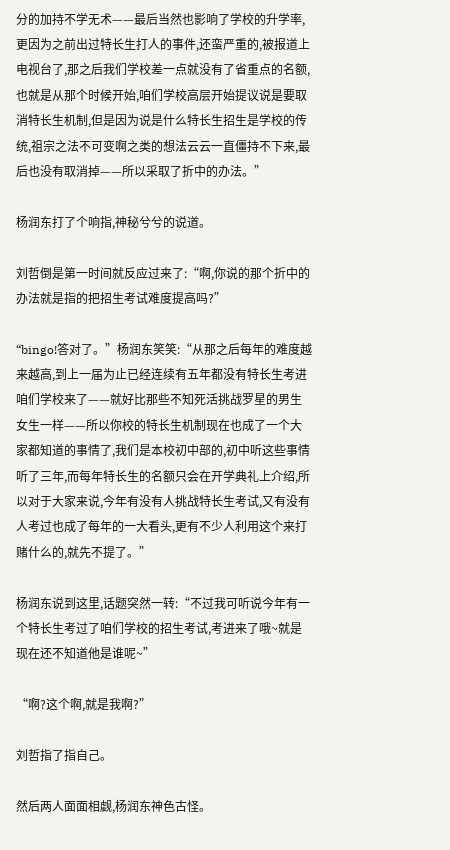分的加持不学无术——最后当然也影响了学校的升学率,更因为之前出过特长生打人的事件,还蛮严重的,被报道上电视台了,那之后我们学校差一点就没有了省重点的名额,也就是从那个时候开始,咱们学校高层开始提议说是要取消特长生机制,但是因为说是什么特长生招生是学校的传统,祖宗之法不可变啊之类的想法云云一直僵持不下来,最后也没有取消掉——所以采取了折中的办法。”

杨润东打了个响指,神秘兮兮的说道。

刘哲倒是第一时间就反应过来了:“啊,你说的那个折中的办法就是指的把招生考试难度提高吗?”

“bingo!答对了。”杨润东笑笑:“从那之后每年的难度越来越高,到上一届为止已经连续有五年都没有特长生考进咱们学校来了——就好比那些不知死活挑战罗星的男生女生一样——所以你校的特长生机制现在也成了一个大家都知道的事情了,我们是本校初中部的,初中听这些事情听了三年,而每年特长生的名额只会在开学典礼上介绍,所以对于大家来说,今年有没有人挑战特长生考试,又有没有人考过也成了每年的一大看头,更有不少人利用这个来打赌什么的,就先不提了。”

杨润东说到这里,话题突然一转:“不过我可听说今年有一个特长生考过了咱们学校的招生考试,考进来了哦~就是现在还不知道他是谁呢~”

“啊?这个啊,就是我啊?”

刘哲指了指自己。

然后两人面面相觑,杨润东神色古怪。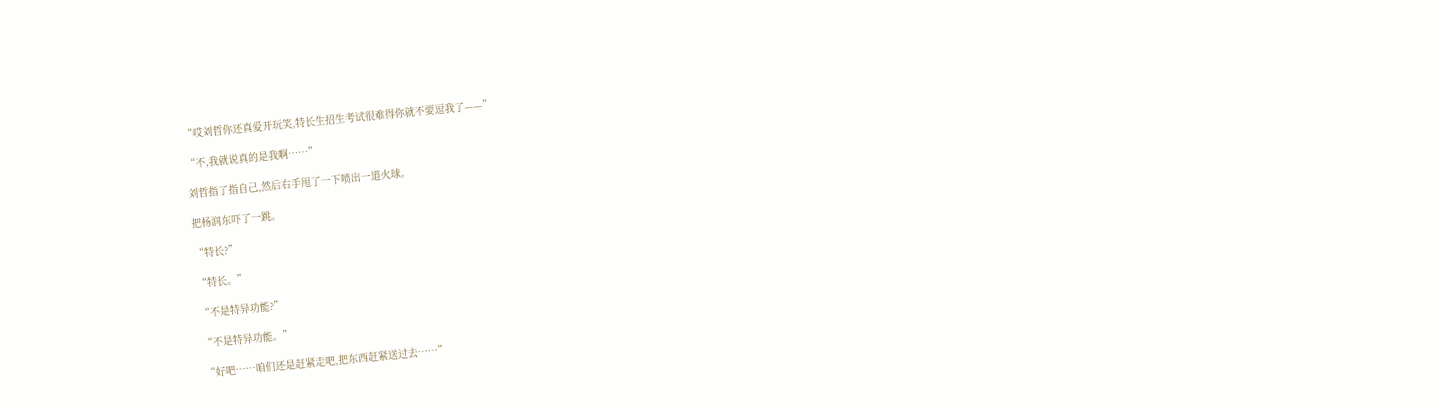“哎刘哲你还真爱开玩笑,特长生招生考试很难得你就不要逗我了——”

“不,我就说真的是我啊……”

刘哲指了指自己,然后右手甩了一下喷出一道火球。

把杨润东吓了一跳。

“特长?”

“特长。”

“不是特异功能?”

“不是特异功能。”

“好吧……咱们还是赶紧走吧,把东西赶紧送过去……”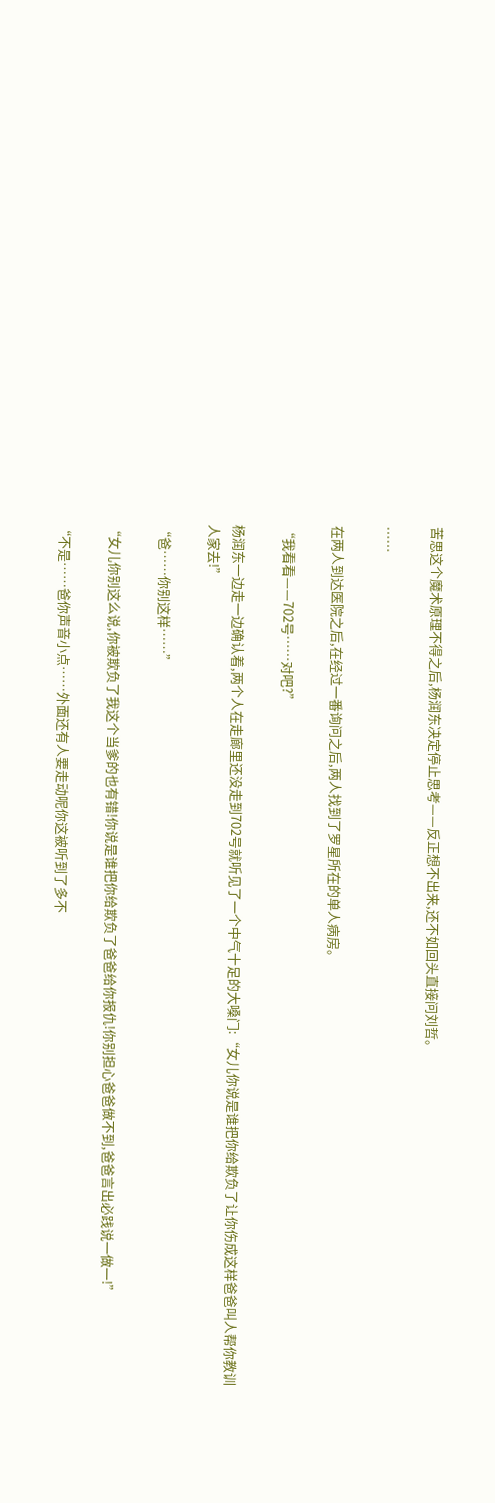苦思这个魔术原理不得之后,杨润东决定停止思考——反正想不出来,还不如回头直接问刘哲。

……

在两人到达医院之后,在经过一番询问之后,两人找到了罗星所在的单人病房。

“我看看——702号……对吧?”

杨润东一边走一边确认着,两个人在走廊里还没走到702号就听见了一个中气十足的大嗓门:“女儿你说是谁把你给欺负了让你伤成这样爸爸叫人帮你教训人家去!”

“爸……你别这样……”

“女儿你别这么说,你被欺负了我这个当爹的也有错!你说是谁把你给欺负了爸爸给你报仇!你别担心爸爸做不到,爸爸言出必践说一做一!”

“不是……爸你声音小点……外面还有人要走动呢你这被听到了多不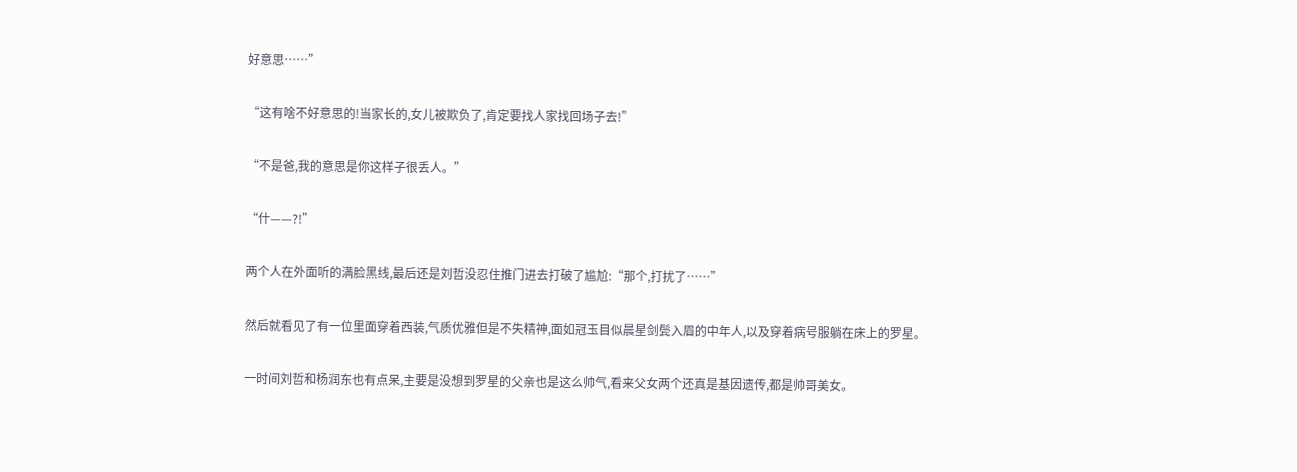好意思……”

“这有啥不好意思的!当家长的,女儿被欺负了,肯定要找人家找回场子去!”

“不是爸,我的意思是你这样子很丢人。”

“什——?!”

两个人在外面听的满脸黑线,最后还是刘哲没忍住推门进去打破了尴尬:“那个,打扰了……”

然后就看见了有一位里面穿着西装,气质优雅但是不失精神,面如冠玉目似晨星剑鬓入眉的中年人,以及穿着病号服躺在床上的罗星。

一时间刘哲和杨润东也有点呆,主要是没想到罗星的父亲也是这么帅气,看来父女两个还真是基因遗传,都是帅哥美女。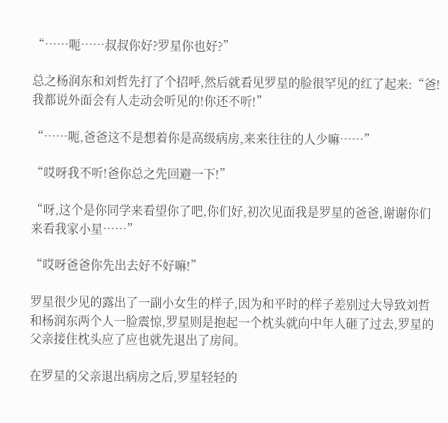“……呃……叔叔你好?罗星你也好?”

总之杨润东和刘哲先打了个招呼,然后就看见罗星的脸很罕见的红了起来:“爸!我都说外面会有人走动会听见的!你还不听!”

“……呃,爸爸这不是想着你是高级病房,来来往往的人少嘛……”

“哎呀我不听!爸你总之先回避一下!”

“呀,这个是你同学来看望你了吧,你们好,初次见面我是罗星的爸爸,谢谢你们来看我家小星……”

“哎呀爸爸你先出去好不好嘛!”

罗星很少见的露出了一副小女生的样子,因为和平时的样子差别过大导致刘哲和杨润东两个人一脸震惊,罗星则是抱起一个枕头就向中年人砸了过去,罗星的父亲接住枕头应了应也就先退出了房间。

在罗星的父亲退出病房之后,罗星轻轻的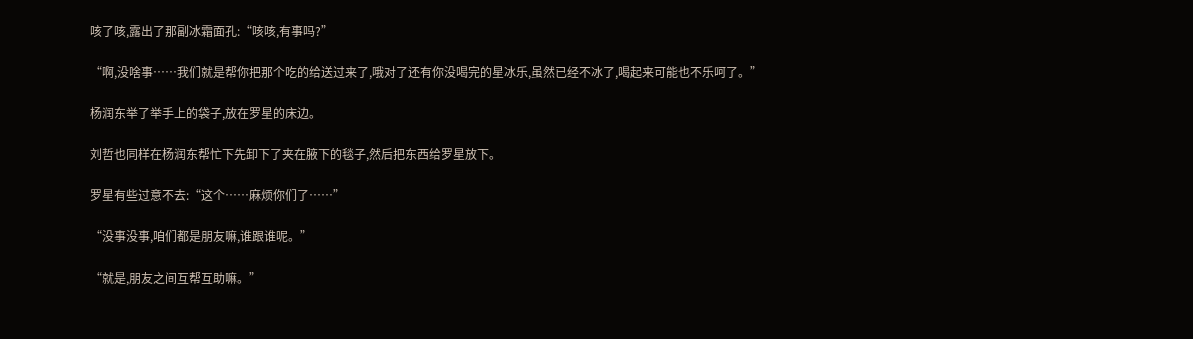咳了咳,露出了那副冰霜面孔:“咳咳,有事吗?”

“啊,没啥事……我们就是帮你把那个吃的给送过来了,哦对了还有你没喝完的星冰乐,虽然已经不冰了,喝起来可能也不乐呵了。”

杨润东举了举手上的袋子,放在罗星的床边。

刘哲也同样在杨润东帮忙下先卸下了夹在腋下的毯子,然后把东西给罗星放下。

罗星有些过意不去:“这个……麻烦你们了……”

“没事没事,咱们都是朋友嘛,谁跟谁呢。”

“就是,朋友之间互帮互助嘛。”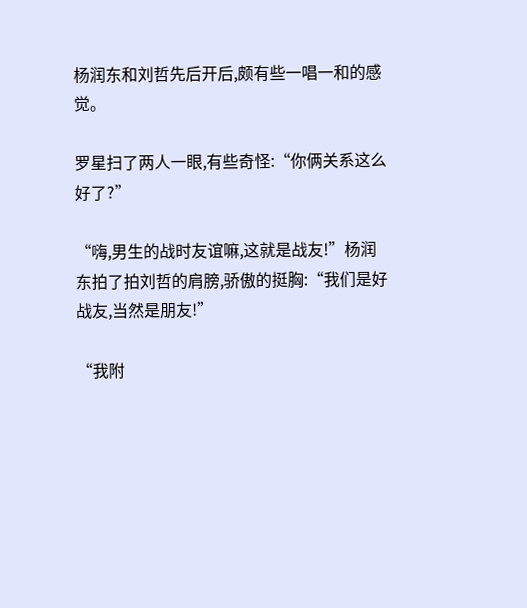杨润东和刘哲先后开后,颇有些一唱一和的感觉。

罗星扫了两人一眼,有些奇怪:“你俩关系这么好了?”

“嗨,男生的战时友谊嘛,这就是战友!”杨润东拍了拍刘哲的肩膀,骄傲的挺胸:“我们是好战友,当然是朋友!”

“我附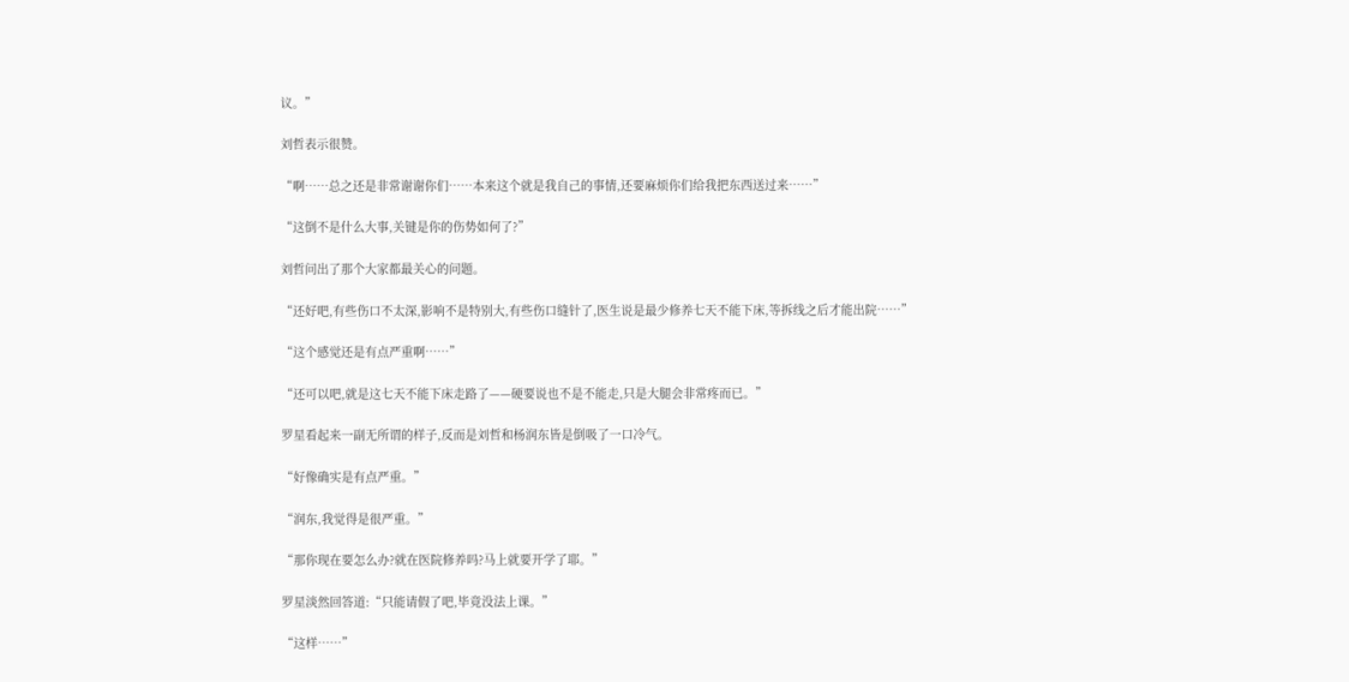议。”

刘哲表示很赞。

“啊……总之还是非常谢谢你们……本来这个就是我自己的事情,还要麻烦你们给我把东西送过来……”

“这倒不是什么大事,关键是你的伤势如何了?”

刘哲问出了那个大家都最关心的问题。

“还好吧,有些伤口不太深,影响不是特别大,有些伤口缝针了,医生说是最少修养七天不能下床,等拆线之后才能出院……”

“这个感觉还是有点严重啊……”

“还可以吧,就是这七天不能下床走路了——硬要说也不是不能走,只是大腿会非常疼而已。”

罗星看起来一副无所谓的样子,反而是刘哲和杨润东皆是倒吸了一口冷气。

“好像确实是有点严重。”

“润东,我觉得是很严重。”

“那你现在要怎么办?就在医院修养吗?马上就要开学了耶。”

罗星淡然回答道:“只能请假了吧,毕竟没法上课。”

“这样……”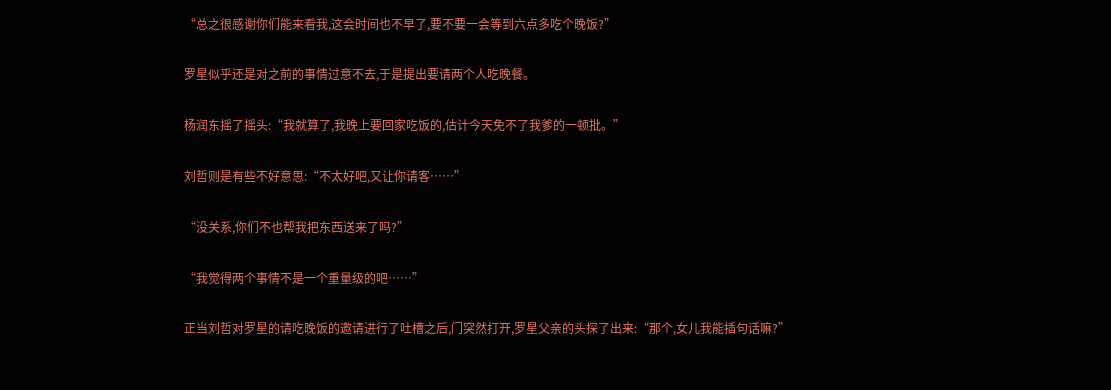“总之很感谢你们能来看我,这会时间也不早了,要不要一会等到六点多吃个晚饭?”

罗星似乎还是对之前的事情过意不去,于是提出要请两个人吃晚餐。

杨润东摇了摇头:“我就算了,我晚上要回家吃饭的,估计今天免不了我爹的一顿批。”

刘哲则是有些不好意思:“不太好吧,又让你请客……”

“没关系,你们不也帮我把东西送来了吗?”

“我觉得两个事情不是一个重量级的吧……”

正当刘哲对罗星的请吃晚饭的邀请进行了吐槽之后,门突然打开,罗星父亲的头探了出来:“那个,女儿我能插句话嘛?”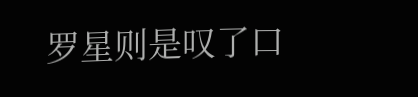罗星则是叹了口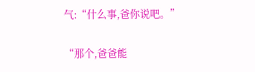气:“什么事,爸你说吧。”

“那个,爸爸能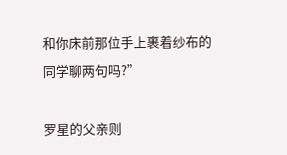和你床前那位手上裹着纱布的同学聊两句吗?”

罗星的父亲则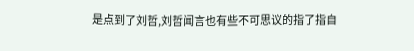是点到了刘哲,刘哲闻言也有些不可思议的指了指自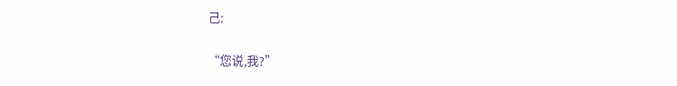己:

“您说,我?”